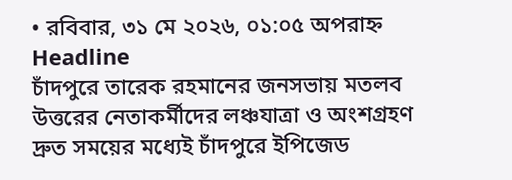• রবিবার, ৩১ মে ২০২৬, ০১:০৫ অপরাহ্ন
Headline
চাঁদপুরে তারেক রহমানের জনসভায় মতলব উত্তরের নেতাকর্মীদের লঞ্চযাত্রা ও অংশগ্রহণ দ্রুত সময়ের মধ্যেই চাঁদপুরে ইপিজেড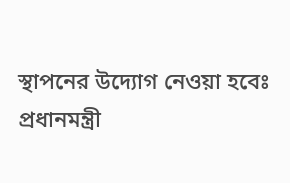স্থাপনের উদ্যোগ নেওয়া হবেঃ প্রধানমন্ত্রী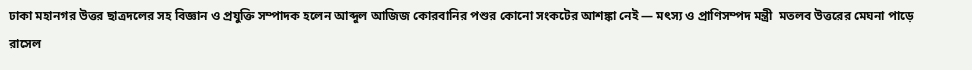ঢাকা মহানগর উত্তর ছাত্রদলের সহ বিজ্ঞান ও প্রযুক্তি সম্পাদক হলেন আব্দুল আজিজ কোরবানির পশুর কোনো সংকটের আশঙ্কা নেই — মৎস্য ও প্রাণিসম্পদ মন্ত্রী  মতলব উত্তরের মেঘনা পাড়ে রাসেল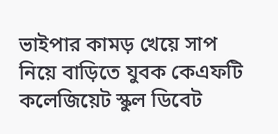ভাইপার কামড় খেয়ে সাপ নিয়ে বাড়িতে যুবক কেএফটি কলেজিয়েট স্কুল ডিবেট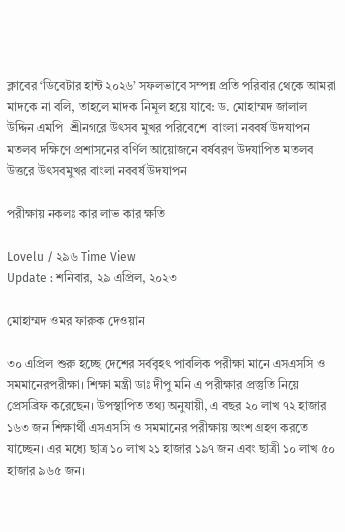ক্লাবের ‘ডিবেটার হান্ট ২০২৬’ সফলভাবে সম্পন্ন প্রতি পরিবার থেকে আমরা মাদকে না বলি, তাহলে মাদক নিমূল হয়ে যাবে: ড. মোহাম্মদ জালাল উদ্দিন এমপি  শ্রীনগরে উৎসব মুখর পরিবেশে  বাংলা নববর্ষ উদযাপন মতলব দক্ষিণে প্রশাসনের বর্ণিল আয়োজনে বর্ষবরণ উদযাপিত মতলব উত্তরে উৎসবমুখর বাংলা নববর্ষ উদযাপন

পরীক্ষায় নকলঃ কার লাভ কার ক্ষতি

Lovelu / ২৯৬ Time View
Update : শনিবার, ২৯ এপ্রিল, ২০২৩

মোহাম্মদ ওমর ফারুক দেওয়ান

৩০ এপ্রিল শুরু হচ্ছে দেশের সর্ববৃহৎ পাবলিক পরীক্ষা মানে এসএসসি ও সমমানেরপরীক্ষা। শিক্ষা মন্ত্রী ডাঃ দীপু মনি এ পরীক্ষার প্রস্তুতি নিয়ে প্রেসব্রিফ করেছেন। উপস্থাপিত তথ্য অনুযায়ী, এ বছর ২০ লাখ ৭২ হাজার ১৬৩ জন শিক্ষার্থী এসএসসি ও সমমানের পরীক্ষায় অংশ গ্রহণ করতে যাচ্ছেন। এর মধ্যে ছাত্র ১০ লাখ ২১ হাজার ১৯৭ জন এবং ছাত্রী ১০ লাখ ৫০ হাজার ৯৬৫ জন।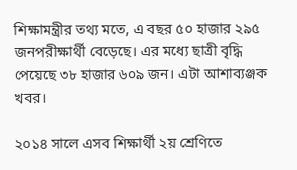শিক্ষামন্ত্রীর তথ্য মতে, এ বছর ৫০ হাজার ২৯৫ জনপরীক্ষার্থী বেড়েছে। এর মধ্যে ছাত্রী বৃদ্ধি পেয়েছে ৩৮ হাজার ৬০৯ জন। এটা আশাব্যঞ্জক খবর।

২০১৪ সালে এসব শিক্ষার্থী ২য় শ্রেণিতে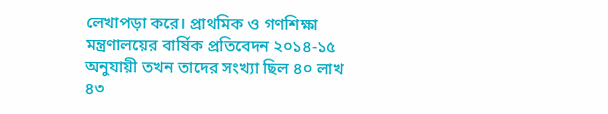লেখাপড়া করে। প্রাথমিক ও গণশিক্ষা মন্ত্রণালয়ের বার্ষিক প্রতিবেদন ২০১৪-১৫ অনুযায়ী তখন তাদের সংখ্যা ছিল ৪০ লাখ ৪৩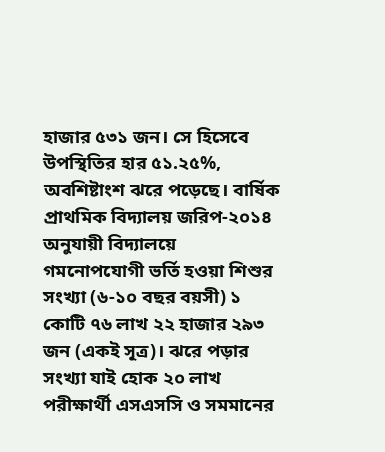হাজার ৫৩১ জন। সে হিসেবে উপস্থিতির হার ৫১.২৫%, অবশিষ্টাংশ ঝরে পড়েছে। বার্ষিক প্রাথমিক বিদ্যালয় জরিপ-২০১৪ অনুযায়ী বিদ্যালয়ে গমনোপযোগী ভর্তি হওয়া শিশুর সংখ্যা (৬-১০ বছর বয়সী) ১ কোটি ৭৬ লাখ ২২ হাজার ২৯৩ জন (একই সূত্র)। ঝরে পড়ার সংখ্যা যাই হোক ২০ লাখ পরীক্ষার্থী এসএসসি ও সমমানের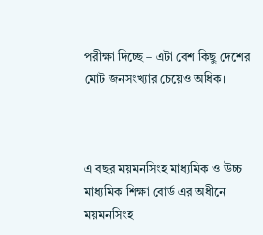পরীক্ষা দিচ্ছে – এটা বেশ কিছু দেশের মোট জনসংখ্যার চেয়েও অধিক।



এ বছর ময়মনসিংহ মাধ্যমিক ও উচ্চ মাধ্যমিক শিক্ষা বোর্ড এর অধীনে ময়মনসিংহ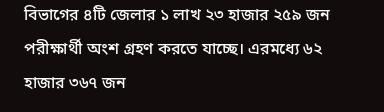বিভাগের ৪টি জেলার ১ লাখ ২৩ হাজার ২৫৯ জন পরীক্ষার্থী অংশ গ্রহণ করতে যাচ্ছে। এরমধ্যে ৬২ হাজার ৩৬৭ জন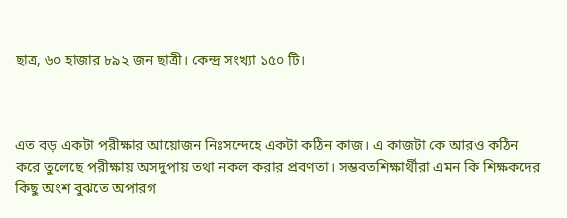ছাত্র, ৬০ হাজার ৮৯২ জন ছাত্রী। কেন্দ্র সংখ্যা ১৫০ টি।



এত বড় একটা পরীক্ষার আয়োজন নিঃসন্দেহে একটা কঠিন কাজ। এ কাজটা কে আরও কঠিন করে তুলেছে পরীক্ষায় অসদুপায় তথা নকল করার প্রবণতা। সম্ভবতশিক্ষার্থীরা এমন কি শিক্ষকদের কিছু অংশ বুঝতে অপারগ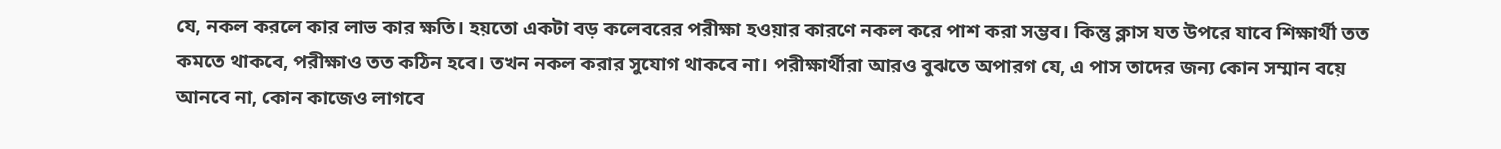যে, নকল করলে কার লাভ কার ক্ষতি। হয়তো একটা বড় কলেবরের পরীক্ষা হওয়ার কারণে নকল করে পাশ করা সম্ভব। কিন্তু ক্লাস যত উপরে যাবে শিক্ষার্থী তত কমতে থাকবে, পরীক্ষাও তত কঠিন হবে। তখন নকল করার সুযোগ থাকবে না। পরীক্ষার্থীরা আরও বুঝতে অপারগ যে, এ পাস তাদের জন্য কোন সম্মান বয়ে আনবে না, কোন কাজেও লাগবে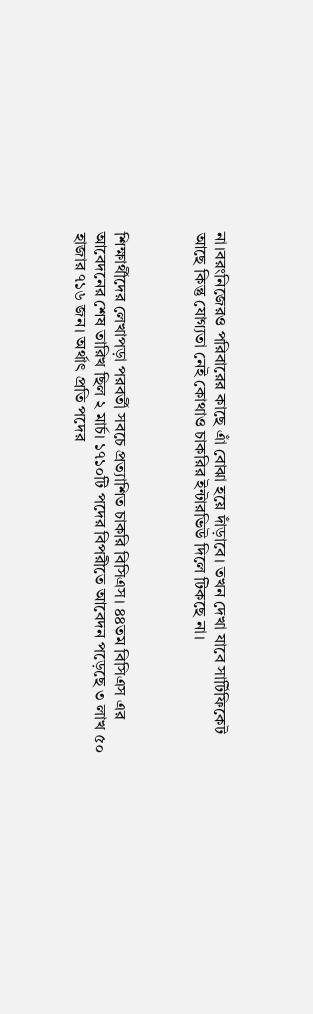না।বরংনিজেরও পরিবারের কাছে এাঁ বোঝা হয়ে দাঁড়াবে। তখন দেখা যাবে সার্টিফিকেট আছে কিন্তু যোগ্যতা নেই কোথাও চাকরির ইন্টারভিউ দিলে টিকছে না।



শিক্ষার্থীদের লেখাপড়া পরবর্তী সবচে প্রত্যাশিত চাকরি বিসিএস। ৪৪তম বিসিএস এর আবেদনের শেষ তারিখ ছিল ২ মার্চ। ১৭১০টি পদের বিপরীতে আবেদন পড়েছে ৩ লাখ ৫০ হাজার ৭১৬ জন। অর্থাৎ প্রতি পদের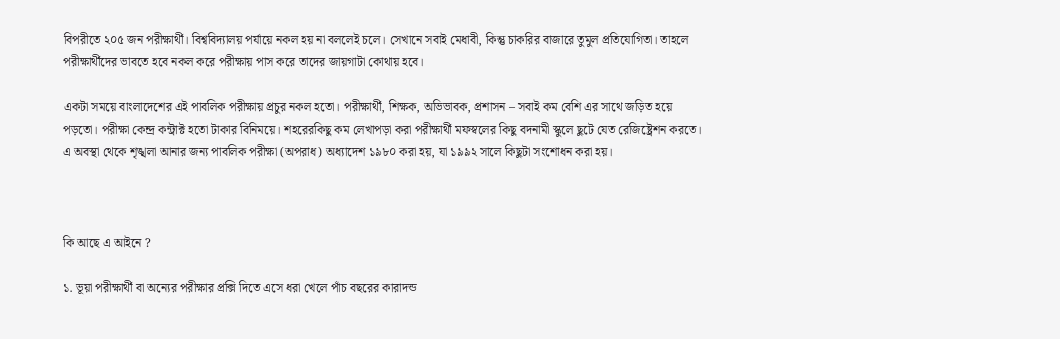বিপরীতে ২০৫ জন পরীক্ষার্থী। বিশ্ববিদ্যালয় পর্যায়ে নকল হয় না বললেই চলে। সেখানে সবাই মেধাবী, কিন্তু চাকরির বাজারে তুমুল প্রতিযোগিতা। তাহলে পরীক্ষার্থীদের ভাবতে হবে নকল করে পরীক্ষায় পাস করে তাদের জায়গাটা কোথায় হবে।

একটা সময়ে বাংলাদেশের এই পাবলিক পরীক্ষায় প্রচুর নকল হতো। পরীক্ষার্থী, শিক্ষক, অভিভাবক, প্রশাসন – সবাই কম বেশি এর সাথে জড়িত হয়ে পড়তো। পরীক্ষা কেন্দ্র কন্ট্রাক্ট হতো টাকার বিনিময়ে। শহরেরকিছু কম লেখাপড়া করা পরীক্ষার্থী মফস্বলের কিছু বদনামী স্কুলে ছুটে যেত রেজিষ্ট্রেশন করতে। এ অবস্থা থেকে শৃঙ্খলা আনার জন্য পাবলিক পরীক্ষা (অপরাধ) অধ্যাদেশ ১৯৮০ করা হয়, যা ১৯৯২ সালে কিছুটা সংশোধন করা হয়।



কি আছে এ আইনে ?

১. ভূয়া পরীক্ষার্থী বা অন্যের পরীক্ষার প্রক্সি দিতে এসে ধরা খেলে পাঁচ বছরের কারাদন্ড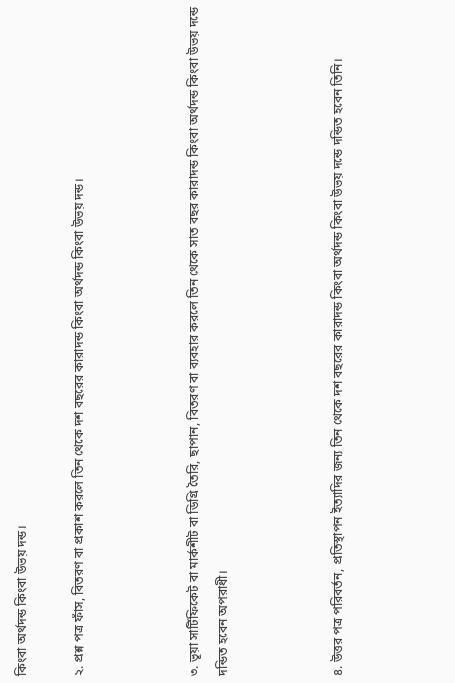কিংবা অর্থদন্ড কিংবা উভয় দন্ড।

২. প্রশ্ন পত্র ফাঁস, বিতরণ বা প্রকাশ করলে তিন থেকে দশ বছরের কারাদন্ড কিংবা অর্থদন্ড কিংবা উভয় দন্ড।



৩. ভূয়া সার্টিফিকেট বা মার্কশীট বা ডিগ্রি তৈরি, ছাপান, বিতরণ বা ব্যবহার করলে তিন থেকে সাত বছর কারাদন্ড কিংবা অর্থদন্ড কিংবা উভয় দন্ডে দন্ডিত হবেন অপরাধী।



৪. উত্তর পত্র পরিবর্তন, প্রতিস্থাপন ইত্যাদির জন্য তিন থেকে দশ বছরের কারাদন্ড কিংবা অর্থদন্ড কিংবা উভয় দন্ডে দন্ডিত হবেন তিনি।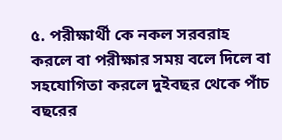৫. পরীক্ষার্থী কে নকল সরবরাহ করলে বা পরীক্ষার সময় বলে দিলে বা সহযোগিতা করলে দুইবছর থেকে পাঁচ বছরের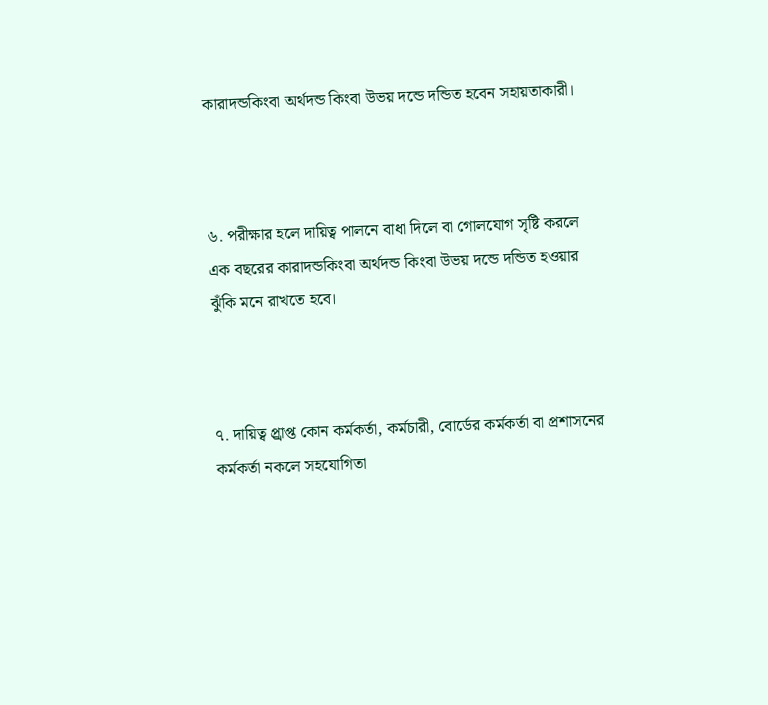কারাদন্ডকিংবা অর্থদন্ড কিংবা উভয় দন্ডে দন্ডিত হবেন সহায়তাকারী।



৬. পরীক্ষার হলে দায়িত্ব পালনে বাধা দিলে বা গোলযোগ সৃষ্টি করলে এক বছরের কারাদন্ডকিংবা অর্থদন্ড কিংবা উভয় দন্ডে দন্ডিত হওয়ার ঝুঁকি মনে রাখতে হবে।



৭. দায়িত্ব প্র্রাপ্ত কোন কর্মকর্তা, কর্মচারী, বোর্ডের কর্মকর্তা বা প্রশাসনের কর্মকর্তা নকলে সহযোগিতা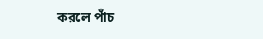করলে পাঁচ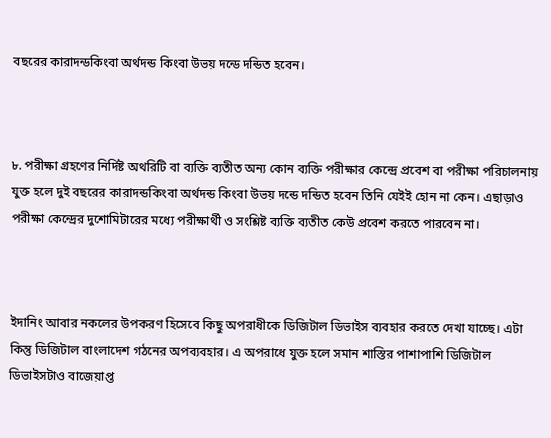বছরের কারাদন্ডকিংবা অর্থদন্ড কিংবা উভয় দন্ডে দন্ডিত হবেন।



৮. পরীক্ষা গ্রহণের নির্দিষ্ট অথরিটি বা ব্যক্তি ব্যতীত অন্য কোন ব্যক্তি পরীক্ষার কেন্দ্রে প্রবেশ বা পরীক্ষা পরিচালনায় যুক্ত হলে দুই বছরের কারাদন্ডকিংবা অর্থদন্ড কিংবা উভয় দন্ডে দন্ডিত হবেন তিনি যেইই হোন না কেন। এছাড়াও পরীক্ষা কেন্দ্রের দুশোমিটারের মধ্যে পরীক্ষার্থী ও সংশ্লিষ্ট ব্যক্তি ব্যতীত কেউ প্রবেশ করতে পারবেন না।



ইদানিং আবার নকলের উপকরণ হিসেবে কিছু অপরাধীকে ডিজিটাল ডিভাইস ব্যবহার করতে দেখা যাচ্ছে। এটা কিন্তু ডিজিটাল বাংলাদেশ গঠনের অপব্যবহার। এ অপরাধে যুক্ত হলে সমান শাস্তির পাশাপাশি ডিজিটাল ডিভাইসটাও বাজেয়াপ্ত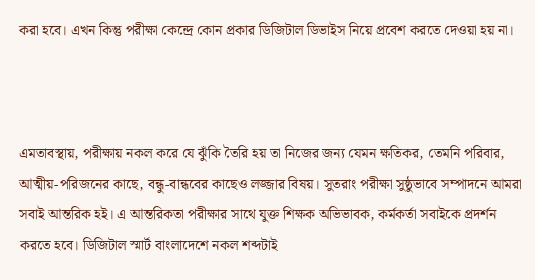করা হবে। এখন কিন্তু পরীক্ষা কেন্দ্রে কোন প্রকার ডিজিটাল ডিভাইস নিয়ে প্রবেশ করতে দেওয়া হয় না।



এমতাবস্থায়, পরীক্ষায় নকল করে যে ঝুঁকি তৈরি হয় তা নিজের জন্য যেমন ক্ষতিকর, তেমনি পরিবার, আত্মীয়-পরিজনের কাছে, বন্ধু-বান্ধবের কাছেও লজ্জার বিষয়। সুতরাং পরীক্ষা সুষ্ঠুভাবে সম্পাদনে আমরা সবাই আন্তরিক হই। এ আন্তরিকতা পরীক্ষার সাথে যুক্ত শিক্ষক অভিভাবক, কর্মকর্তা সবাইকে প্রদর্শন করতে হবে। ডিজিটাল স্মার্ট বাংলাদেশে নকল শব্দটাই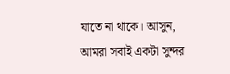যাতে না থাকে। আসুন, আমরা সবাই একটা সুন্দর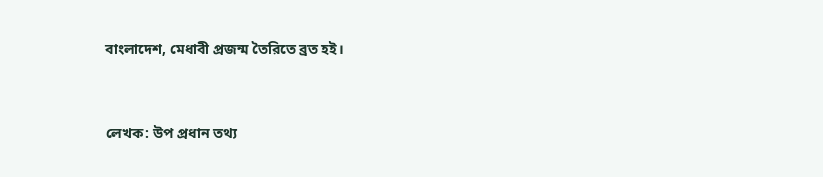বাংলাদেশ, মেধাবী প্রজন্ম তৈরিতে ব্রত হই।



লেখক: উপ প্রধান তথ্য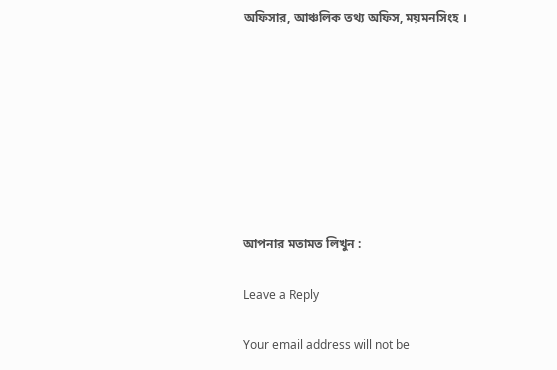অফিসার, আঞ্চলিক তথ্য অফিস, ময়মনসিংহ ।








আপনার মতামত লিখুন :

Leave a Reply

Your email address will not be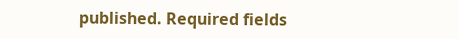published. Required fields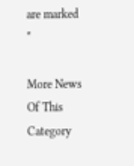are marked *

More News Of This Category